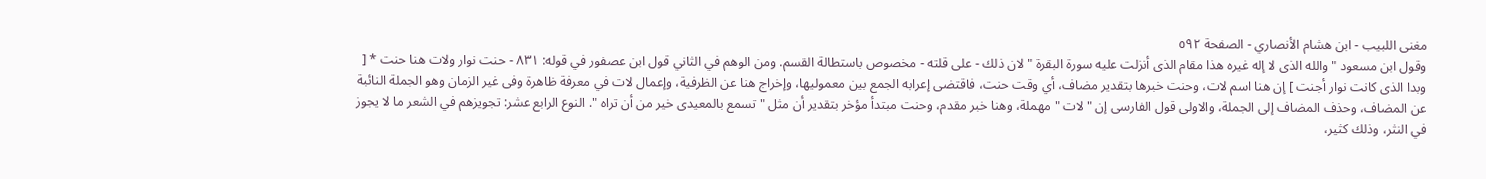مغنى اللبيب - ابن هشام الأنصاري - الصفحة ٥٩٢
وقول ابن مسعود " والله الذى لا إله غيره هذا مقام الذى أنزلت عليه سورة البقرة " لان ذلك - على قلته - مخصوص باستطالة القسم. ومن الوهم في الثاني قول ابن عصفور في قوله: ٨٣١ - حنت نوار ولات هنا حنت * [ وبدا الذى كانت نوار أجنت ] إن هنا اسم لات، وحنت خبرها بتقدير مضاف، أي وقت حنت، فاقتضى إعرابه الجمع بين معموليها، وإخراج هنا عن الظرفية، وإعمال لات في معرفة ظاهرة وفى غير الزمان وهو الجملة النائبة عن المضاف، وحذف المضاف إلى الجملة، والاولى قول الفارسى إن " لات " مهملة، وهنا خبر مقدم، وحنت مبتدأ مؤخر بتقدير أن مثل " تسمع بالمعيدى خير من أن تراه ". النوع الرابع عشر: تجويزهم في الشعر ما لا يجوز في النثر، وذلك كثير،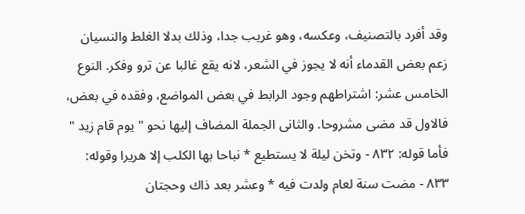وقد أفرد بالتصنيف، وعكسه، وهو غريب جدا، وذلك بدلا الغلط والنسيان زعم بعض القدماء أنه لا يجوز في الشعر، لانه يقع غالبا عن ترو وفكر. النوع الخامس عشر: اشتراطهم وجود الرابط في بعض المواضع، وفقده في بعض، فالاول قد مضى مشروحا. والثانى الجملة المضاف إليها نحو " يوم قام زيد " فأما قوله: ٨٣٢ - وتخن ليلة لا يستطيع * نباحا بها الكلب إلا هريرا وقوله: ٨٣٣ - مضت سنة لعام ولدت فيه * وعشر بعد ذاك وحجتان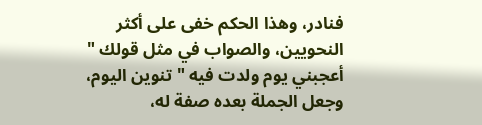فنادر، وهذا الحكم خفى على أكثر النحويين، والصواب في مثل قولك " أعجبني يوم ولدت فيه " تنوين اليوم، وجعل الجملة بعده صفة له،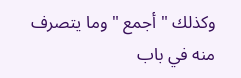وكذلك " أجمع " وما يتصرف منه في باب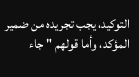التوكيد، يجب تجريده من ضمير المؤكد، وأما قولهم " جاء